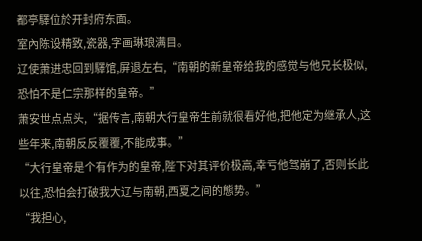都亭驛位於开封府东面。
室內陈设精致,瓷器,字画琳琅满目。
辽使萧进忠回到驛馆,屏退左右,“南朝的新皇帝给我的感觉与他兄长极似,恐怕不是仁宗那样的皇帝。”
萧安世点点头,“据传言,南朝大行皇帝生前就很看好他,把他定为继承人,这些年来,南朝反反覆覆,不能成事。”
“大行皇帝是个有作为的皇帝,陛下对其评价极高,幸亏他驾崩了,否则长此以往,恐怕会打破我大辽与南朝,西夏之间的態势。”
“我担心,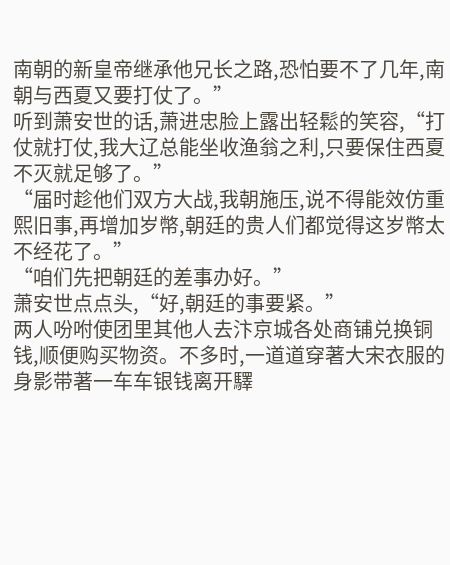南朝的新皇帝继承他兄长之路,恐怕要不了几年,南朝与西夏又要打仗了。”
听到萧安世的话,萧进忠脸上露出轻鬆的笑容,“打仗就打仗,我大辽总能坐收渔翁之利,只要保住西夏不灭就足够了。”
“届时趁他们双方大战,我朝施压,说不得能效仿重熙旧事,再增加岁幣,朝廷的贵人们都觉得这岁幣太不经花了。”
“咱们先把朝廷的差事办好。”
萧安世点点头,“好,朝廷的事要紧。”
两人吩咐使团里其他人去汴京城各处商铺兑换铜钱,顺便购买物资。不多时,一道道穿著大宋衣服的身影带著一车车银钱离开驛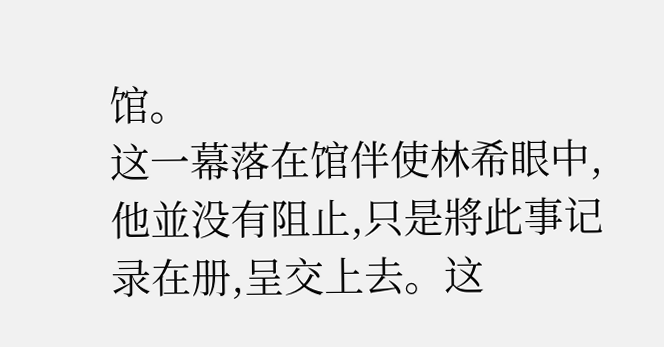馆。
这一幕落在馆伴使林希眼中,他並没有阻止,只是將此事记录在册,呈交上去。这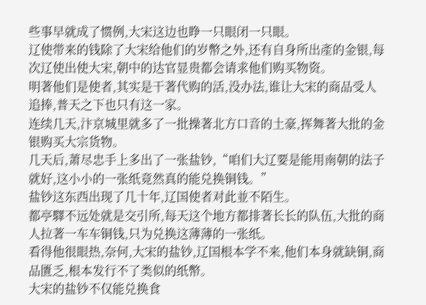些事早就成了惯例,大宋这边也睁一只眼闭一只眼。
辽使带来的钱除了大宋给他们的岁幣之外,还有自身所出產的金银,每次辽使出使大宋,朝中的达官显贵都会请求他们购买物资。
明著他们是使者,其实是干著代购的活,没办法,谁让大宋的商品受人追捧,普天之下也只有这一家。
连续几天,汴京城里就多了一批操著北方口音的土豪,挥舞著大批的金银购买大宗货物。
几天后,萧尽忠手上多出了一张盐钞,“咱们大辽要是能用南朝的法子就好,这小小的一张纸竟然真的能兑换铜钱。”
盐钞这东西出现了几十年,辽国使者对此並不陌生。
都亭驛不远处就是交引所,每天这个地方都排著长长的队伍,大批的商人拉著一车车铜钱,只为兑换这薄薄的一张纸。
看得他很眼热,奈何,大宋的盐钞,辽国根本学不来,他们本身就缺铜,商品匱乏,根本发行不了类似的纸幣。
大宋的盐钞不仅能兑换食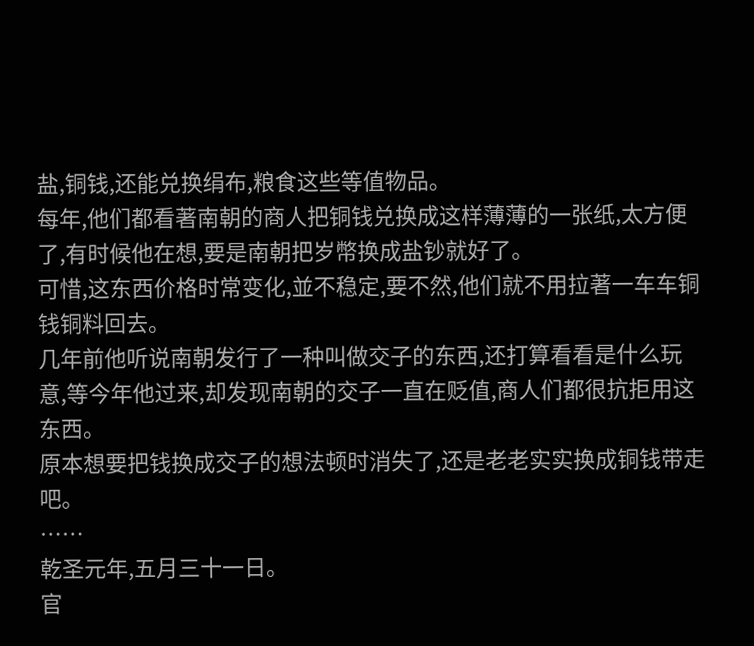盐,铜钱,还能兑换绢布,粮食这些等值物品。
每年,他们都看著南朝的商人把铜钱兑换成这样薄薄的一张纸,太方便了,有时候他在想,要是南朝把岁幣换成盐钞就好了。
可惜,这东西价格时常变化,並不稳定,要不然,他们就不用拉著一车车铜钱铜料回去。
几年前他听说南朝发行了一种叫做交子的东西,还打算看看是什么玩意,等今年他过来,却发现南朝的交子一直在贬值,商人们都很抗拒用这东西。
原本想要把钱换成交子的想法顿时消失了,还是老老实实换成铜钱带走吧。
……
乾圣元年,五月三十一日。
官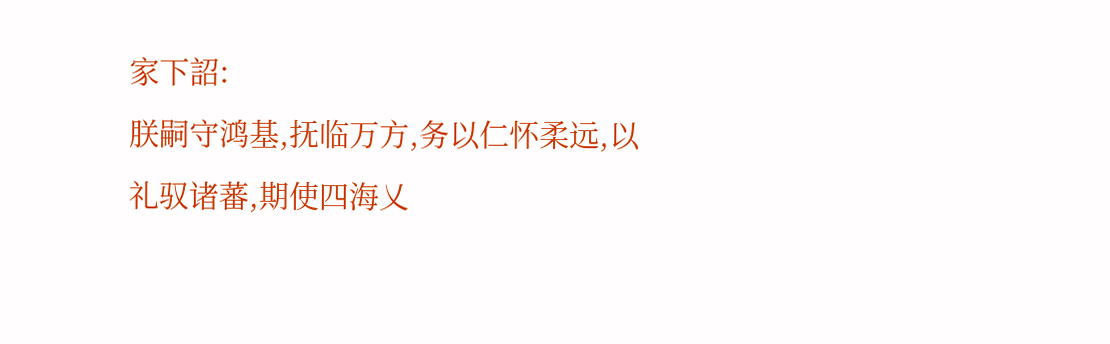家下詔:
朕嗣守鸿基,抚临万方,务以仁怀柔远,以礼驭诸蕃,期使四海乂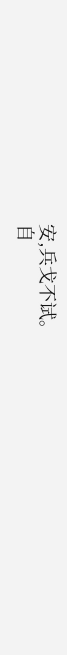安,兵戈不试。
自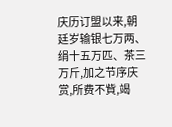庆历订盟以来,朝廷岁输银七万两、绢十五万匹、茶三万斤,加之节序庆赏,所费不貲,竭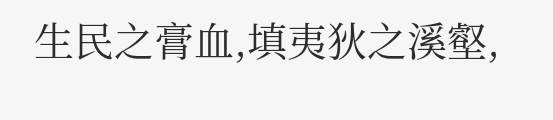生民之膏血,填夷狄之溪壑,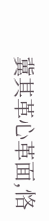冀其革心革面,恪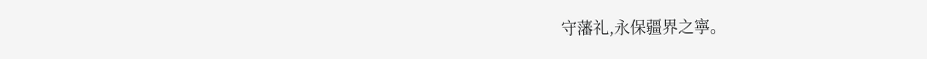守藩礼,永保疆界之寧。